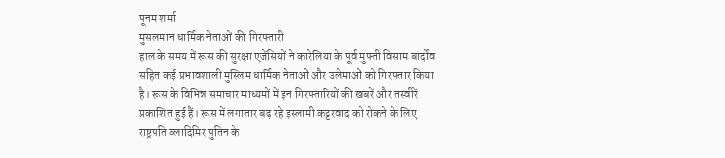पूनम शर्मा
मुसलमान धार्मिक नेताओं की गिरफ्तारी
हाल के समय में रूस की सुरक्षा एजेंसियों ने कारेलिया के पूर्व मुफ्ती विसाम बार्दोव सहित कई प्रभावशाली मुस्लिम धार्मिक नेताओं और उलेमाओं को गिरफ्तार किया है। रूस के विभिन्न समाचार माध्यमों में इन गिरफ्तारियों की खबरें और तस्वीरें प्रकाशित हुई हैं। रूस में लगातार बढ़ रहे इस्लामी कट्टरवाद को रोकने के लिए राष्ट्रपति व्लादिमिर पुतिन के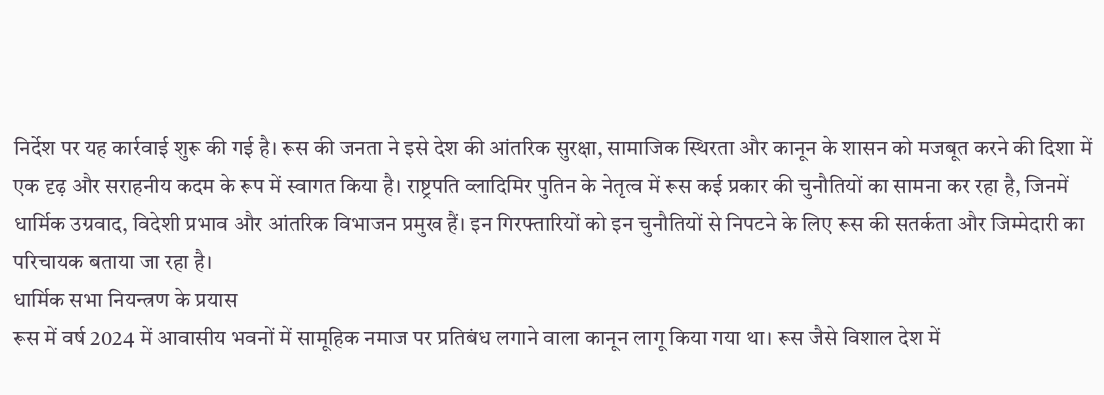निर्देश पर यह कार्रवाई शुरू की गई है। रूस की जनता ने इसे देश की आंतरिक सुरक्षा, सामाजिक स्थिरता और कानून के शासन को मजबूत करने की दिशा में एक दृढ़ और सराहनीय कदम के रूप में स्वागत किया है। राष्ट्रपति व्लादिमिर पुतिन के नेतृत्व में रूस कई प्रकार की चुनौतियों का सामना कर रहा है, जिनमें धार्मिक उग्रवाद, विदेशी प्रभाव और आंतरिक विभाजन प्रमुख हैं। इन गिरफ्तारियों को इन चुनौतियों से निपटने के लिए रूस की सतर्कता और जिम्मेदारी का परिचायक बताया जा रहा है।
धार्मिक सभा नियन्त्रण के प्रयास
रूस में वर्ष 2024 में आवासीय भवनों में सामूहिक नमाज पर प्रतिबंध लगाने वाला कानून लागू किया गया था। रूस जैसे विशाल देश में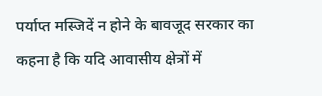पर्याप्त मस्जिदें न होने के बावजूद सरकार का कहना है कि यदि आवासीय क्षेत्रों में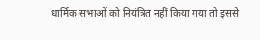धार्मिक सभाओं को नियंत्रित नहीं किया गया तो इससे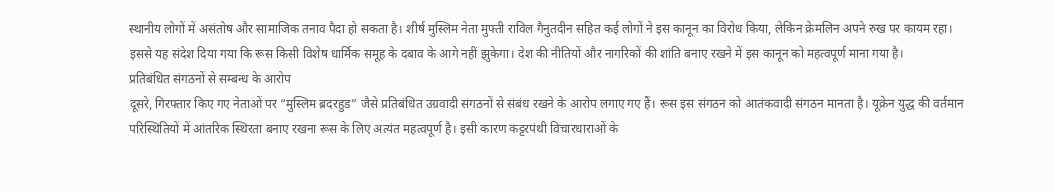स्थानीय लोगों में असंतोष और सामाजिक तनाव पैदा हो सकता है। शीर्ष मुस्लिम नेता मुफ्ती राविल गैनुतदीन सहित कई लोगों ने इस कानून का विरोध किया, लेकिन क्रेमलिन अपने रुख पर कायम रहा। इससे यह संदेश दिया गया कि रूस किसी विशेष धार्मिक समूह के दबाव के आगे नहीं झुकेगा। देश की नीतियों और नागरिकों की शांति बनाए रखने में इस कानून को महत्वपूर्ण माना गया है।
प्रतिबंधित संगठनों से सम्बन्ध के आरोप
दूसरे, गिरफ्तार किए गए नेताओं पर “मुस्लिम ब्रदरहुड” जैसे प्रतिबंधित उग्रवादी संगठनों से संबंध रखने के आरोप लगाए गए हैं। रूस इस संगठन को आतंकवादी संगठन मानता है। यूक्रेन युद्ध की वर्तमान परिस्थितियों में आंतरिक स्थिरता बनाए रखना रूस के लिए अत्यंत महत्वपूर्ण है। इसी कारण कट्टरपंथी विचारधाराओं के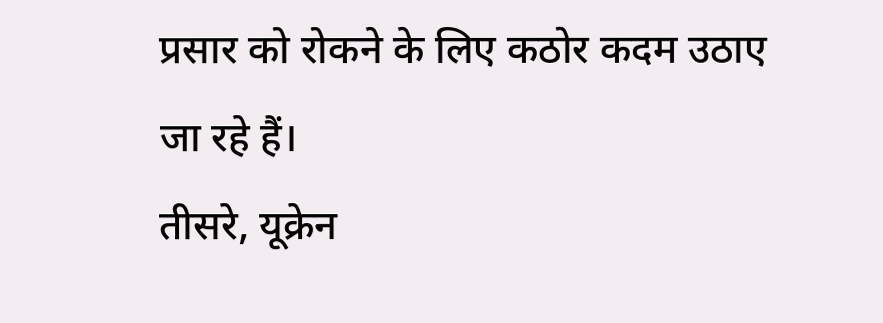प्रसार को रोकने के लिए कठोर कदम उठाए जा रहे हैं।
तीसरे, यूक्रेन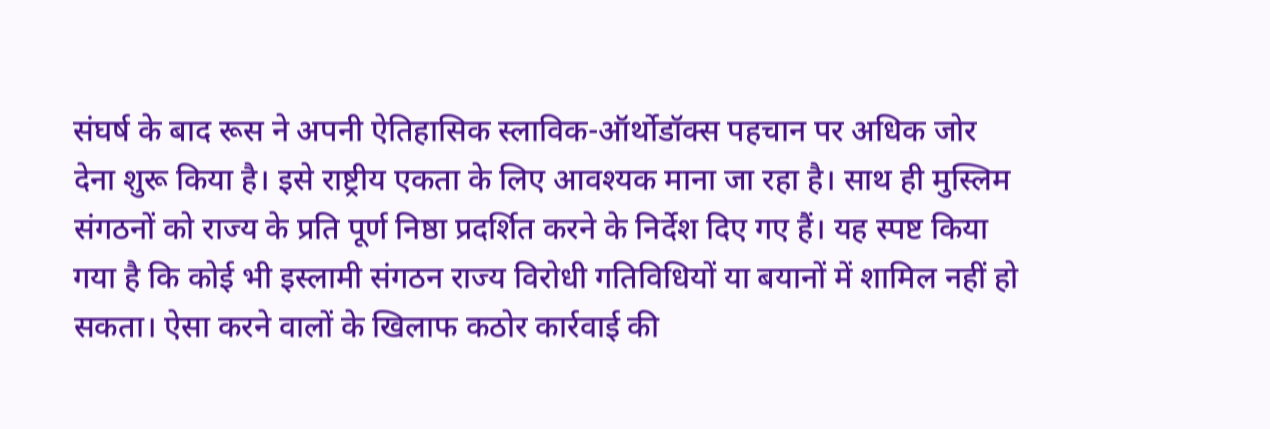संघर्ष के बाद रूस ने अपनी ऐतिहासिक स्लाविक-ऑर्थोडॉक्स पहचान पर अधिक जोर देना शुरू किया है। इसे राष्ट्रीय एकता के लिए आवश्यक माना जा रहा है। साथ ही मुस्लिम संगठनों को राज्य के प्रति पूर्ण निष्ठा प्रदर्शित करने के निर्देश दिए गए हैं। यह स्पष्ट किया गया है कि कोई भी इस्लामी संगठन राज्य विरोधी गतिविधियों या बयानों में शामिल नहीं हो सकता। ऐसा करने वालों के खिलाफ कठोर कार्रवाई की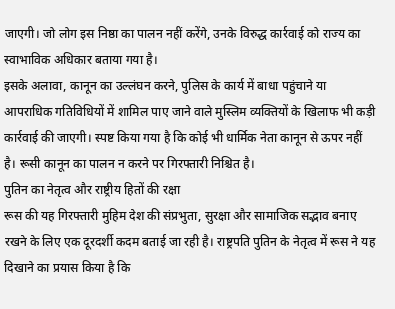जाएगी। जो लोग इस निष्ठा का पालन नहीं करेंगे, उनके विरुद्ध कार्रवाई को राज्य का स्वाभाविक अधिकार बताया गया है।
इसके अलावा, कानून का उल्लंघन करने, पुलिस के कार्य में बाधा पहुंचाने या आपराधिक गतिविधियों में शामिल पाए जाने वाले मुस्लिम व्यक्तियों के खिलाफ भी कड़ी कार्रवाई की जाएगी। स्पष्ट किया गया है कि कोई भी धार्मिक नेता कानून से ऊपर नहीं है। रूसी कानून का पालन न करने पर गिरफ्तारी निश्चित है।
पुतिन का नेतृत्व और राष्ट्रीय हितों की रक्षा
रूस की यह गिरफ्तारी मुहिम देश की संप्रभुता, सुरक्षा और सामाजिक सद्भाव बनाए रखने के लिए एक दूरदर्शी कदम बताई जा रही है। राष्ट्रपति पुतिन के नेतृत्व में रूस ने यह दिखाने का प्रयास किया है कि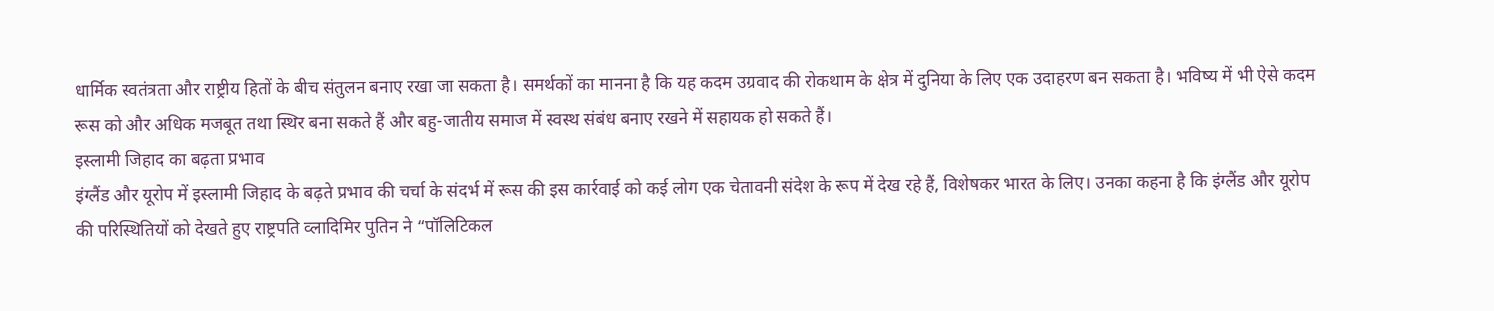धार्मिक स्वतंत्रता और राष्ट्रीय हितों के बीच संतुलन बनाए रखा जा सकता है। समर्थकों का मानना है कि यह कदम उग्रवाद की रोकथाम के क्षेत्र में दुनिया के लिए एक उदाहरण बन सकता है। भविष्य में भी ऐसे कदम रूस को और अधिक मजबूत तथा स्थिर बना सकते हैं और बहु-जातीय समाज में स्वस्थ संबंध बनाए रखने में सहायक हो सकते हैं।
इस्लामी जिहाद का बढ़ता प्रभाव
इंग्लैंड और यूरोप में इस्लामी जिहाद के बढ़ते प्रभाव की चर्चा के संदर्भ में रूस की इस कार्रवाई को कई लोग एक चेतावनी संदेश के रूप में देख रहे हैं, विशेषकर भारत के लिए। उनका कहना है कि इंग्लैंड और यूरोप की परिस्थितियों को देखते हुए राष्ट्रपति व्लादिमिर पुतिन ने “पॉलिटिकल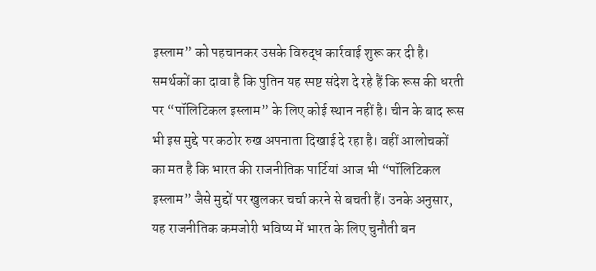इस्लाम” को पहचानकर उसके विरुद्ध कार्रवाई शुरू कर दी है। समर्थकों का दावा है कि पुतिन यह स्पष्ट संदेश दे रहे हैं कि रूस की धरती पर “पॉलिटिकल इस्लाम” के लिए कोई स्थान नहीं है। चीन के बाद रूस भी इस मुद्दे पर कठोर रुख अपनाता दिखाई दे रहा है। वहीं आलोचकों का मत है कि भारत की राजनीतिक पार्टियां आज भी “पॉलिटिकल इस्लाम” जैसे मुद्दों पर खुलकर चर्चा करने से बचती हैं। उनके अनुसार, यह राजनीतिक कमजोरी भविष्य में भारत के लिए चुनौती बन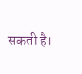सकती है।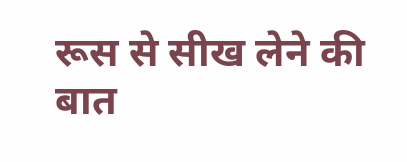रूस से सीख लेने की बात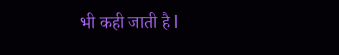भी कही जाती है l